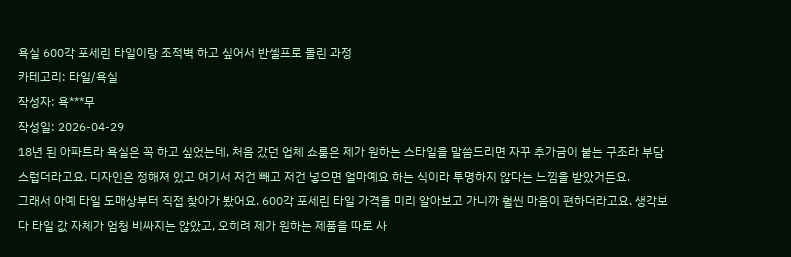욕실 600각 포세린 타일이랑 조적벽 하고 싶어서 반셀프로 돌린 과정
카테고리: 타일/욕실
작성자: 욕***무
작성일: 2026-04-29
18년 된 아파트라 욕실은 꼭 하고 싶었는데, 처음 갔던 업체 쇼룸은 제가 원하는 스타일을 말씀드리면 자꾸 추가금이 붙는 구조라 부담스럽더라고요. 디자인은 정해져 있고 여기서 저건 빼고 저건 넣으면 얼마예요 하는 식이라 투명하지 않다는 느낌을 받았거든요.
그래서 아예 타일 도매상부터 직접 찾아가 봤어요. 600각 포세린 타일 가격을 미리 알아보고 가니까 훨씬 마음이 편하더라고요. 생각보다 타일 값 자체가 엄청 비싸지는 않았고, 오히려 제가 원하는 제품을 따로 사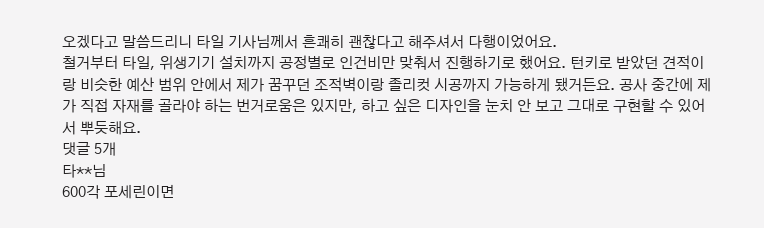오겠다고 말씀드리니 타일 기사님께서 흔쾌히 괜찮다고 해주셔서 다행이었어요.
철거부터 타일, 위생기기 설치까지 공정별로 인건비만 맞춰서 진행하기로 했어요. 턴키로 받았던 견적이랑 비슷한 예산 범위 안에서 제가 꿈꾸던 조적벽이랑 졸리컷 시공까지 가능하게 됐거든요. 공사 중간에 제가 직접 자재를 골라야 하는 번거로움은 있지만, 하고 싶은 디자인을 눈치 안 보고 그대로 구현할 수 있어서 뿌듯해요.
댓글 5개
타**님
600각 포세린이면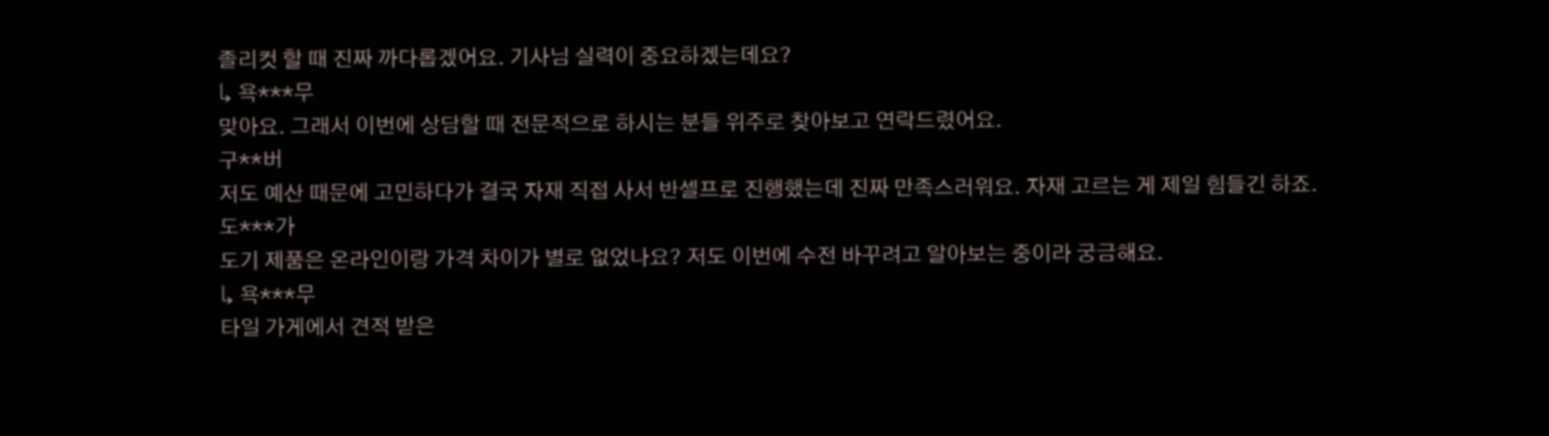졸리컷 할 때 진짜 까다롭겠어요. 기사님 실력이 중요하겠는데요?
↳ 욕***무
맞아요. 그래서 이번에 상담할 때 전문적으로 하시는 분들 위주로 찾아보고 연락드렸어요.
구**버
저도 예산 때문에 고민하다가 결국 자재 직접 사서 반셀프로 진행했는데 진짜 만족스러워요. 자재 고르는 게 제일 힘들긴 하죠.
도***가
도기 제품은 온라인이랑 가격 차이가 별로 없었나요? 저도 이번에 수전 바꾸려고 알아보는 중이라 궁금해요.
↳ 욕***무
타일 가게에서 견적 받은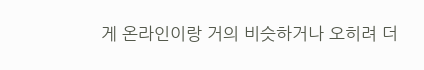게 온라인이랑 거의 비슷하거나 오히려 더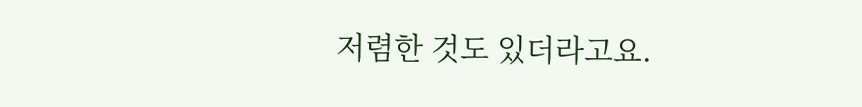저렴한 것도 있더라고요.